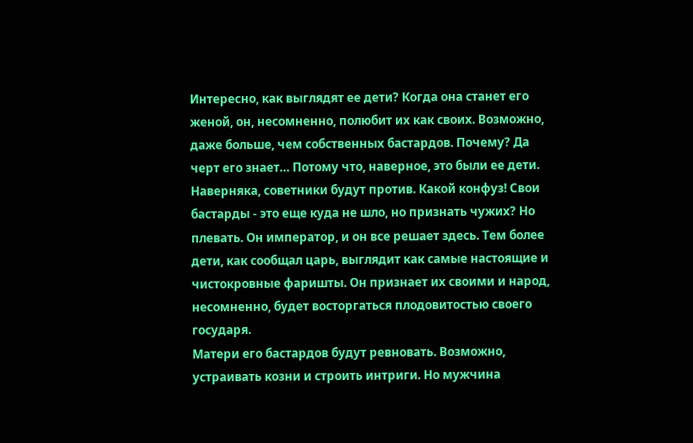Интересно, как выглядят ее дети? Когда она станет его женой, он, несомненно, полюбит их как своих. Возможно, даже больше, чем собственных бастардов. Почему? Да черт его знает… Потому что, наверное, это были ее дети. Наверняка, советники будут против. Какой конфуз! Свои бастарды - это еще куда не шло, но признать чужих? Но плевать. Он император, и он все решает здесь. Тем более дети, как сообщал царь, выглядит как самые настоящие и чистокровные фаришты. Он признает их своими и народ, несомненно, будет восторгаться плодовитостью своего государя.
Матери его бастардов будут ревновать. Возможно, устраивать козни и строить интриги. Но мужчина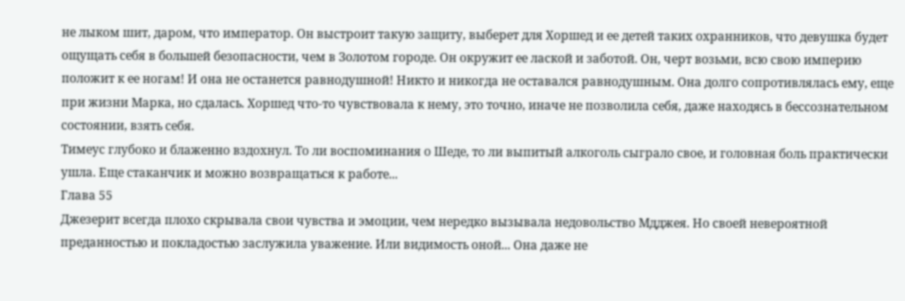не лыком шит, даром, что император. Он выстроит такую защиту, выберет для Хоршед и ее детей таких охранников, что девушка будет ощущать себя в большей безопасности, чем в Золотом городе. Он окружит ее лаской и заботой. Он, черт возьми, всю свою империю положит к ее ногам! И она не останется равнодушной! Никто и никогда не оставался равнодушным. Она долго сопротивлялась ему, еще при жизни Марка, но сдалась. Хоршед что-то чувствовала к нему, это точно, иначе не позволила себя, даже находясь в бессознательном состоянии, взять себя.
Тимеус глубоко и блаженно вздохнул. То ли воспоминания о Шеде, то ли выпитый алкоголь сыграло свое, и головная боль практически ушла. Еще стаканчик и можно возвращаться к работе...
Глава 55
Джезерит всегда плохо скрывала свои чувства и эмоции, чем нередко вызывала недовольство Мдджея. Но своей невероятной преданностью и покладостью заслужила уважение. Или видимость оной... Она даже не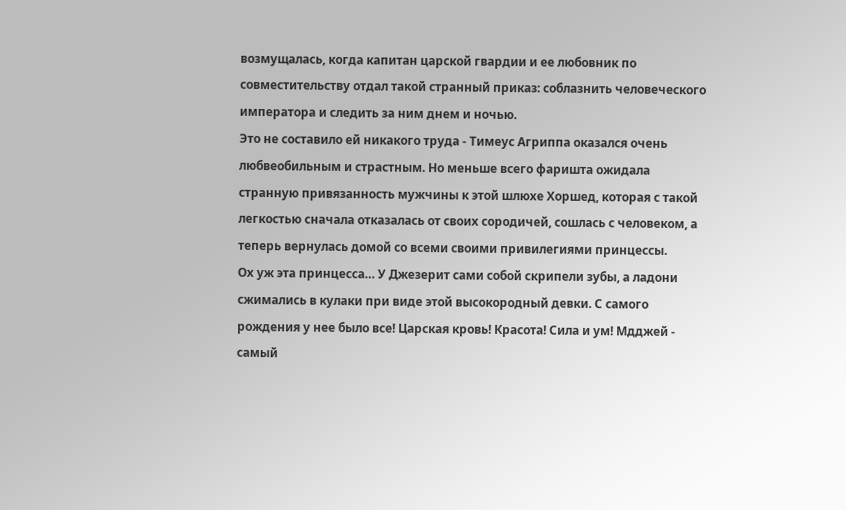возмущалась, когда капитан царской гвардии и ее любовник по совместительству отдал такой странный приказ: соблазнить человеческого императора и следить за ним днем и ночью.
Это не составило ей никакого труда - Тимеус Агриппа оказался очень любвеобильным и страстным. Но меньше всего фаришта ожидала странную привязанность мужчины к этой шлюхе Хоршед, которая с такой легкостью сначала отказалась от своих сородичей, сошлась с человеком, а теперь вернулась домой со всеми своими привилегиями принцессы.
Ох уж эта принцесса… У Джезерит сами собой скрипели зубы, а ладони сжимались в кулаки при виде этой высокородный девки. С самого рождения у нее было все! Царская кровь! Красота! Сила и ум! Мдджей - самый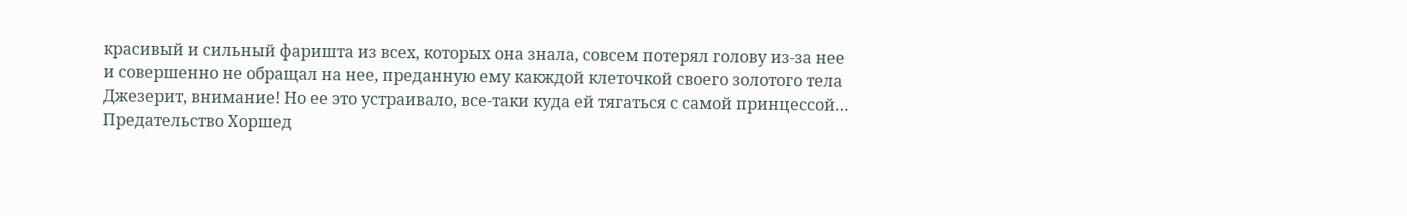красивый и сильный фаришта из всех, которых она знала, совсем потерял голову из-за нее и совершенно не обращал на нее, преданную ему какждой клеточкой своего золотого тела Джезерит, внимание! Но ее это устраивало, все-таки куда ей тягаться с самой принцессой…
Предательство Хоршед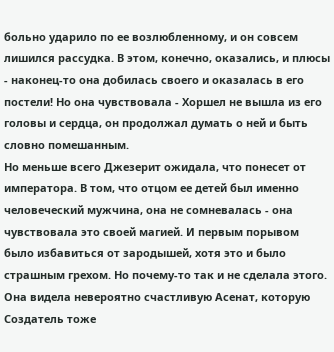больно ударило по ее возлюбленному, и он совсем лишился рассудка. В этом, конечно, оказались, и плюсы - наконец-то она добилась своего и оказалась в его постели! Но она чувствовала - Хоршел не вышла из его головы и сердца, он продолжал думать о ней и быть словно помешанным.
Но меньше всего Джезерит ожидала, что понесет от императора. В том, что отцом ее детей был именно человеческий мужчина, она не сомневалась - она чувствовала это своей магией. И первым порывом было избавиться от зародышей, хотя это и было страшным грехом. Но почему-то так и не сделала этого. Она видела невероятно счастливую Асенат, которую Создатель тоже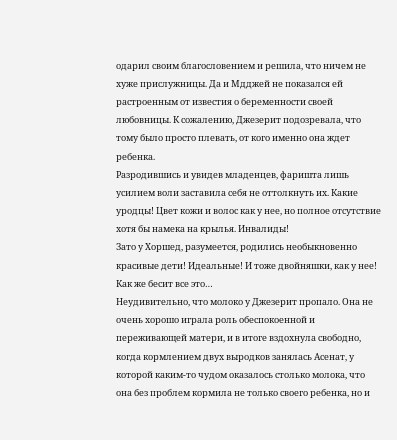одарил своим благословением и решила, что ничем не хуже прислужницы. Да и Мдджей не показался ей растроенным от известия о беременности своей любовницы. К сожалению, Джезерит подозревала, что тому было просто плевать, от кого именно она ждет ребенка.
Разродившись и увидев младенцев, фаришта лишь усилием воли заставила себя не оттолкнуть их. Какие уродцы! Цвет кожи и волос как у нее, но полное отсутствие хотя бы намека на крылья. Инвалиды!
Зато у Хоршед, разумеется, родились необыкновенно красивые дети! Идеальные! И тоже двойняшки, как у нее! Как же бесит все это…
Неудивительно, что молоко у Джезерит пропало. Она не очень хорошо играла роль обеспокоенной и переживающей матери, и в итоге вздохнула свободно, когда кормлением двух выродков занялась Асенат, у которой каким-то чудом оказалось столько молока, что она без проблем кормила не только своего ребенка, но и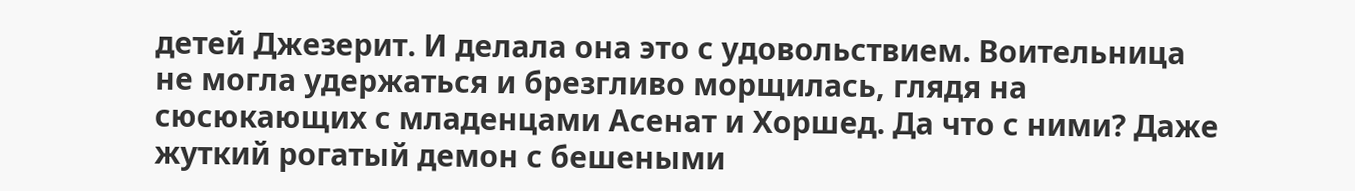детей Джезерит. И делала она это с удовольствием. Воительница не могла удержаться и брезгливо морщилась, глядя на сюсюкающих с младенцами Асенат и Хоршед. Да что с ними? Даже жуткий рогатый демон с бешеными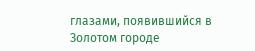глазами, появившийся в Золотом городе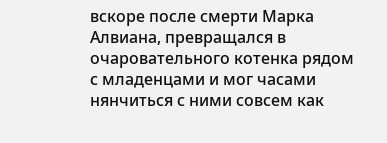вскоре после смерти Марка Алвиана, превращался в очаровательного котенка рядом с младенцами и мог часами нянчиться с ними совсем как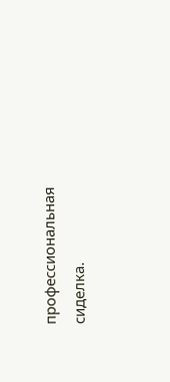профессиональная сиделка.